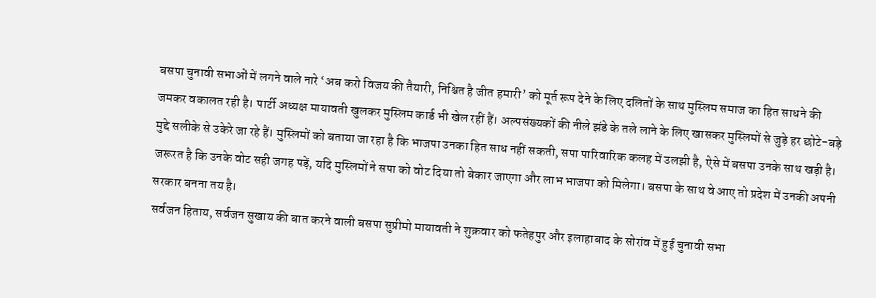बसपा चुनावी सभाओं में लगने वाले नारे ‘अब करो विजय की तैयारी, निश्चित है जीत हमारी’ को मूर्त रूप देने के लिए दलितों के साथ मुस्लिम समाज का हित साधने की जमकर वकालत रही है। पार्टी अध्यक्ष मायावती खुलकर मुस्लिम कार्ड भी खेल रहीं हैं। अल्पसंख्यकों की नीले झंडे के तले लाने के लिए खासकर मुस्लिमों से जुड़े हर छोटे-बड़े मुद्दे सलीके से उकेरे जा रहे हैं। मुस्लिमों को बताया जा रहा है कि भाजपा उनका हित साध नहीं सकती, सपा पारिवारिक कलह में उलझी है, ऐसे में बसपा उनके साथ खड़ी है। जरूरत है कि उनके वोट सही जगह पड़ें, यदि मुस्लिमों ने सपा को वोट दिया तो बेकार जाएगा और लाभ भाजपा को मिलेगा। बसपा के साथ वे आए तो प्रदेश में उनकी अपनी सरकार बनना तय है।
सर्वजन हिताय, सर्वजन सुखाय की बात करने वाली बसपा सुप्रीमो मायावती ने शुक्रवार को फतेहपुर और इलाहाबाद के सोरांव में हुई चुनावी सभा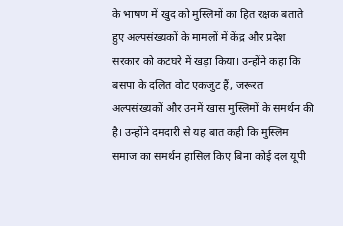के भाषण में खुद को मुस्लिमों का हित रक्षक बताते हुए अल्पसंख्यकों के मामलों में केंद्र और प्रदेश सरकार को कटघरे में खड़ा किया। उन्होंने कहा कि बसपा के दलित वोट एकजुट हैं, जरूरत अल्पसंख्यकों और उनमें खास मुस्लिमों के समर्थन की है। उन्होंने दमदारी से यह बात कही कि मुस्लिम समाज का समर्थन हासिल किए बिना कोई दल यूपी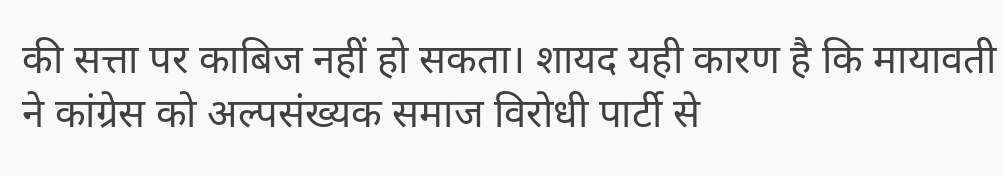की सत्ता पर काबिज नहीं हो सकता। शायद यही कारण है कि मायावती ने कांग्रेस को अल्पसंख्यक समाज विरोधी पार्टी से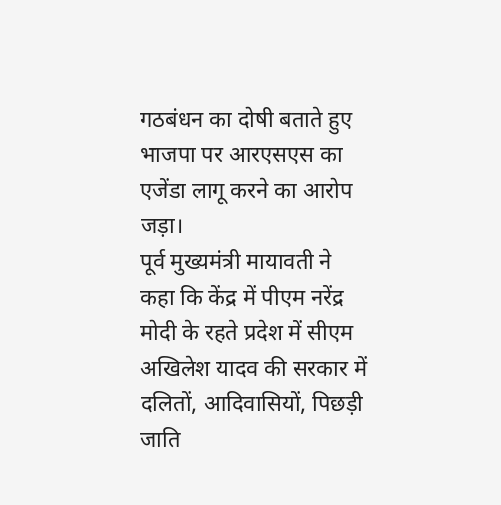गठबंधन का दोषी बताते हुए भाजपा पर आरएसएस का एजेंडा लागू करने का आरोप जड़ा।
पूर्व मुख्यमंत्री मायावती ने कहा कि केंद्र में पीएम नरेंद्र मोदी के रहते प्रदेश में सीएम अखिलेश यादव की सरकार में दलितों, आदिवासियों, पिछड़ी जाति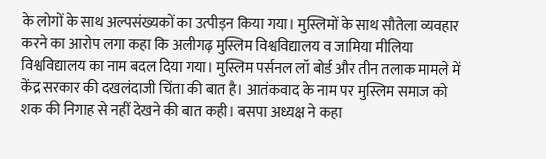के लोगों के साथ अल्पसंख्यकों का उत्पीड़न किया गया। मुस्लिमों के साथ सौतेला व्यवहार करने का आरोप लगा कहा कि अलीगढ़ मुस्लिम विश्वविद्यालय व जामिया मीलिया विश्वविद्यालय का नाम बदल दिया गया। मुस्लिम पर्सनल लॉ बोर्ड और तीन तलाक मामले में केंद्र सरकार की दखलंदाजी चिंता की बात है। आतंकवाद के नाम पर मुस्लिम समाज को शक की निगाह से नहीं देखने की बात कही। बसपा अध्यक्ष ने कहा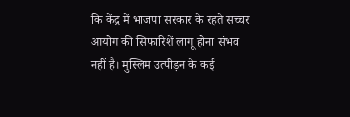कि केंद्र में भाजपा सरकार के रहते सच्चर आयोग की सिफारिशें लागू होना संभव नहीं है। मुस्लिम उत्पीड़न के कई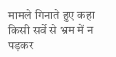मामले गिनाते हुए कहा किसी सर्वे से भ्रम में न पड़कर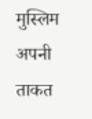मुस्लिम अपनी ताकत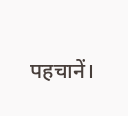पहचानें।